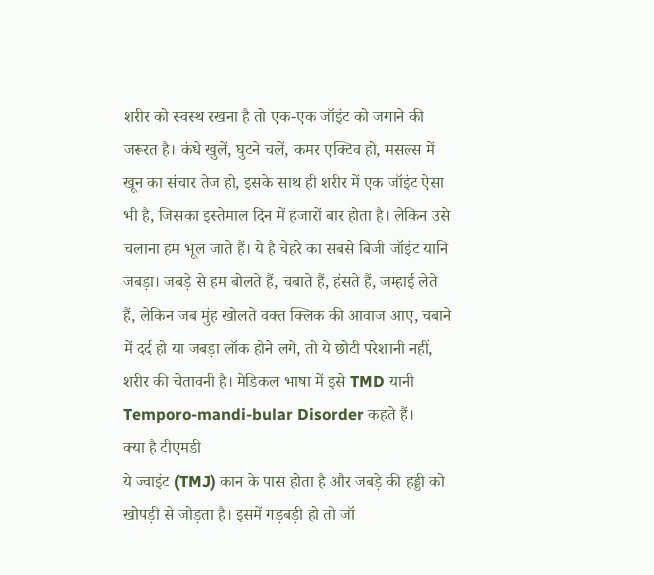शरीर को स्वस्थ रखना है तो एक-एक जॉइंट को जगाने की जरूरत है। कंधे खुलें, घुटने चलें, कमर एक्टिव हो, मसल्स में खून का संचार तेज हो, इसके साथ ही शरीर में एक जॉइंट ऐसा भी है, जिसका इस्तेमाल दिन में हजारों बार होता है। लेकिन उसे चलाना हम भूल जाते हैं। ये है चेहरे का सबसे बिजी जॉइंट यानि जबड़ा। जबड़े से हम बोलते हैं, चबाते हैं, हंसते हैं, जम्हाई लेते हैं, लेकिन जब मुंह खोलते वक्त क्लिक की आवाज आए, चबाने में दर्द हो या जबड़ा लॉक होने लगे, तो ये छोटी परेशानी नहीं, शरीर की चेतावनी है। मेडिकल भाषा में इसे TMD यानी Temporo-mandi-bular Disorder कहते हैं।
क्या है टीएमडी
ये ज्वाइंट (TMJ) कान के पास होता है और जबड़े की हड्डी को खोपड़ी से जोड़ता है। इसमें गड़बड़ी हो तो जॉ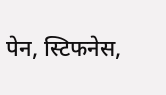पेन, स्टिफनेस,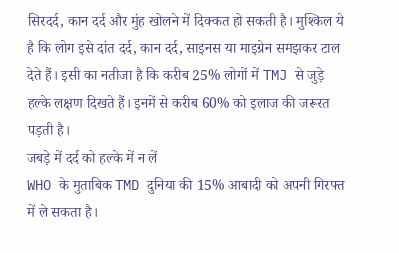सिरदर्द, कान दर्द और मुंह खोलने में दिक्कत हो सकती है। मुश्किल ये है कि लोग इसे दांत दर्द, कान दर्द, साइनस या माइग्रेन समझकर टाल देते हैं। इसी का नतीजा है कि करीब 25% लोगों में TMJ से जुड़े हल्के लक्षण दिखते हैं। इनमें से करीब 60% को इलाज की जरूरत पड़ती है।
जबड़े में दर्द को हल्के में न लें
WHO के मुताबिक TMD दुनिया की 15% आबादी को अपनी गिरफ्त में ले सकता है।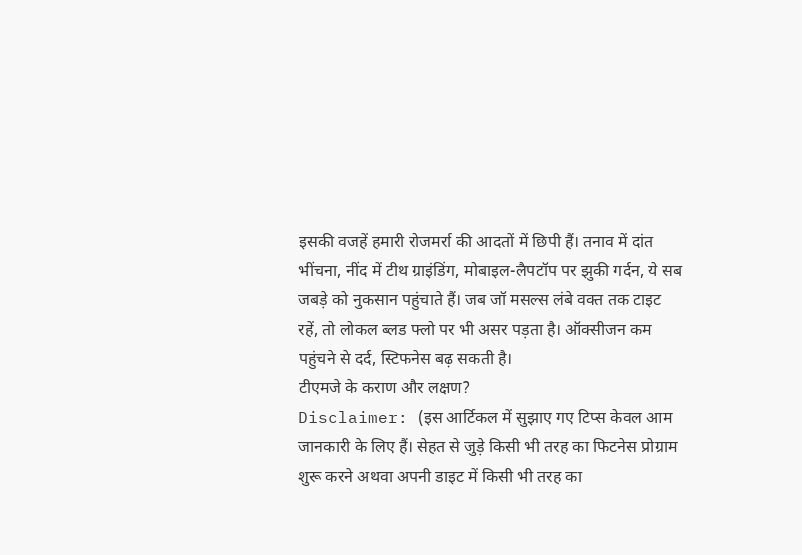इसकी वजहें हमारी रोजमर्रा की आदतों में छिपी हैं। तनाव में दांत भींचना, नींद में टीथ ग्राइंडिंग, मोबाइल-लैपटॉप पर झुकी गर्दन, ये सब जबड़े को नुकसान पहुंचाते हैं। जब जॉ मसल्स लंबे वक्त तक टाइट रहें, तो लोकल ब्लड फ्लो पर भी असर पड़ता है। ऑक्सीजन कम पहुंचने से दर्द, स्टिफनेस बढ़ सकती है।
टीएमजे के कराण और लक्षण?
Disclaimer: (इस आर्टिकल में सुझाए गए टिप्स केवल आम जानकारी के लिए हैं। सेहत से जुड़े किसी भी तरह का फिटनेस प्रोग्राम शुरू करने अथवा अपनी डाइट में किसी भी तरह का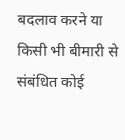बदलाव करने या किसी भी बीमारी से संबंधित कोई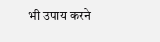भी उपाय करने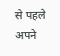से पहले अपने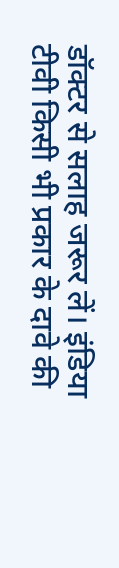डॉक्टर से सलाह जरूर लें। इंडिया टीवी किसी भी प्रकार के दावे की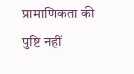प्रामाणिकता की पुष्टि नहीं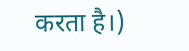करता है।)